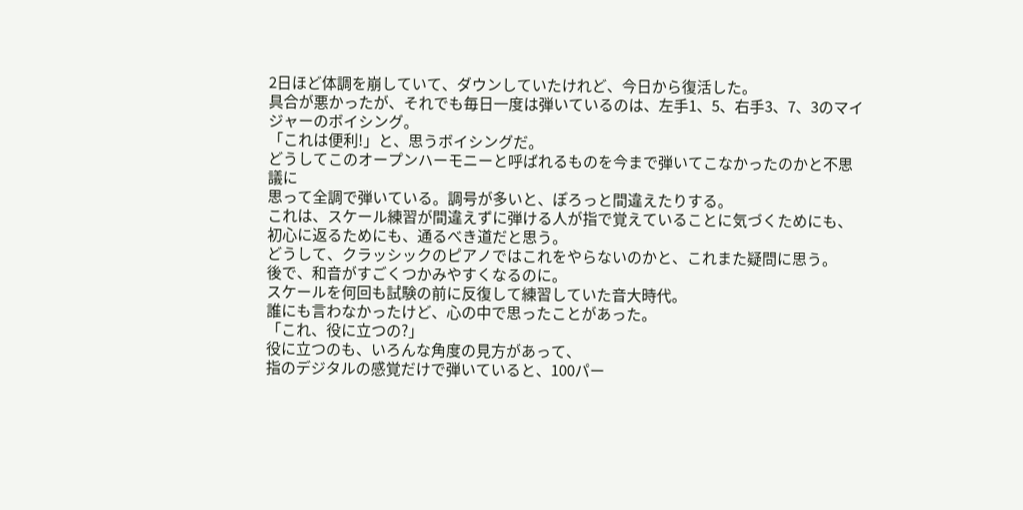2日ほど体調を崩していて、ダウンしていたけれど、今日から復活した。
具合が悪かったが、それでも毎日一度は弾いているのは、左手1、5、右手3、7、3のマイジャーのボイシング。
「これは便利!」と、思うボイシングだ。
どうしてこのオープンハーモニーと呼ばれるものを今まで弾いてこなかったのかと不思議に
思って全調で弾いている。調号が多いと、ぽろっと間違えたりする。
これは、スケール練習が間違えずに弾ける人が指で覚えていることに気づくためにも、
初心に返るためにも、通るべき道だと思う。
どうして、クラッシックのピアノではこれをやらないのかと、これまた疑問に思う。
後で、和音がすごくつかみやすくなるのに。
スケールを何回も試験の前に反復して練習していた音大時代。
誰にも言わなかったけど、心の中で思ったことがあった。
「これ、役に立つの?」
役に立つのも、いろんな角度の見方があって、
指のデジタルの感覚だけで弾いていると、100パー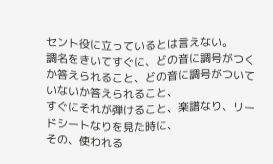セント役に立っているとは言えない。
調名をきいてすぐに、どの音に調号がつくか答えられること、どの音に調号がついていないか答えられること、
すぐにそれが弾けること、楽譜なり、リードシートなりを見た時に、
その、使われる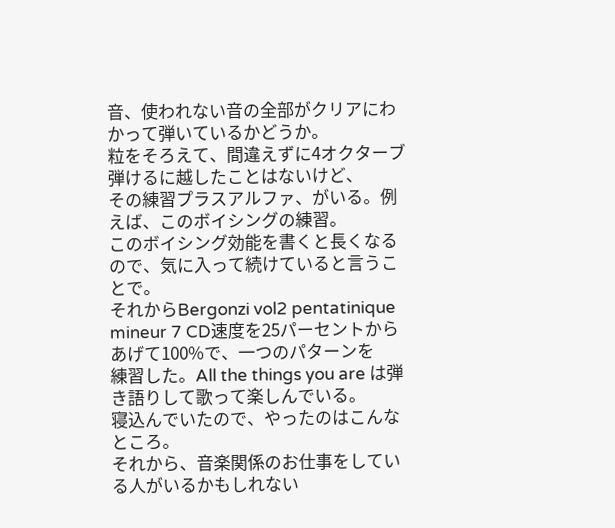音、使われない音の全部がクリアにわかって弾いているかどうか。
粒をそろえて、間違えずに4オクターブ弾けるに越したことはないけど、
その練習プラスアルファ、がいる。例えば、このボイシングの練習。
このボイシング効能を書くと長くなるので、気に入って続けていると言うことで。
それからBergonzi vol2 pentatinique mineur 7 CD速度を25パーセントからあげて100%で、一つのパターンを
練習した。All the things you are は弾き語りして歌って楽しんでいる。
寝込んでいたので、やったのはこんなところ。
それから、音楽関係のお仕事をしている人がいるかもしれない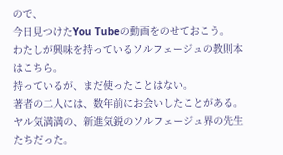ので、
今日見つけたYou Tubeの動画をのせておこう。
わたしが興味を持っているソルフェージュの教則本はこちら。
持っているが、まだ使ったことはない。
著者の二人には、数年前にお会いしたことがある。
ヤル気満満の、新進気鋭のソルフェージュ界の先生たちだった。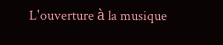L'ouverture à la musique